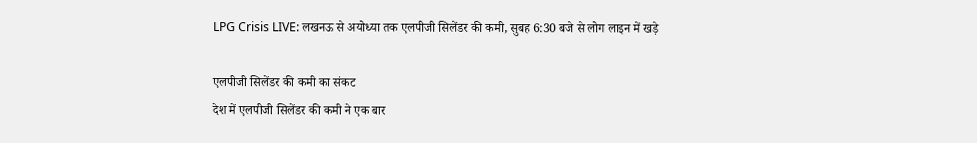LPG Crisis LIVE: लखनऊ से अयोध्या तक एलपीजी सिलेंडर की कमी, सुबह 6:30 बजे से लोग लाइन में खड़े

एलपीजी सिलेंडर की कमी का संकट
देश में एलपीजी सिलेंडर की कमी ने एक बार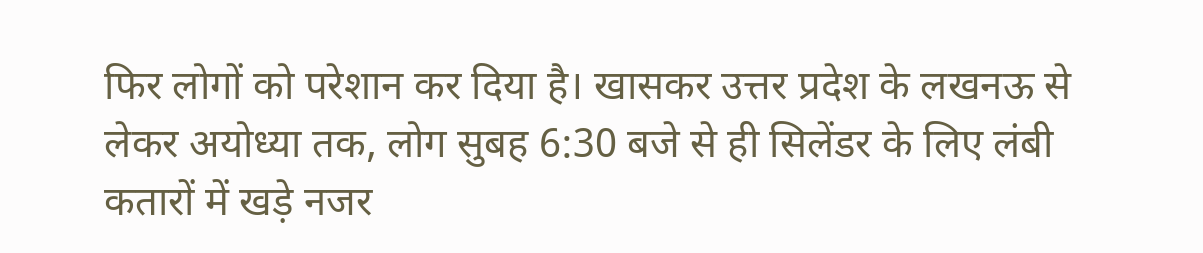फिर लोगों को परेशान कर दिया है। खासकर उत्तर प्रदेश के लखनऊ से लेकर अयोध्या तक, लोग सुबह 6:30 बजे से ही सिलेंडर के लिए लंबी कतारों में खड़े नजर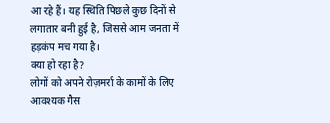आ रहे हैं। यह स्थिति पिछले कुछ दिनों से लगातार बनी हुई है, जिससे आम जनता में हड़कंप मच गया है।
क्या हो रहा है?
लोगों को अपने रोज़मर्रा के कामों के लिए आवश्यक गैस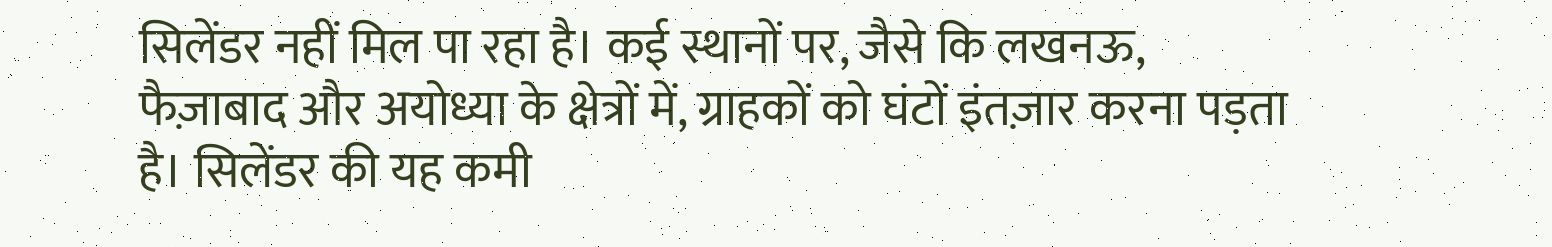सिलेंडर नहीं मिल पा रहा है। कई स्थानों पर, जैसे कि लखनऊ, फैज़ाबाद और अयोध्या के क्षेत्रों में, ग्राहकों को घंटों इंतज़ार करना पड़ता है। सिलेंडर की यह कमी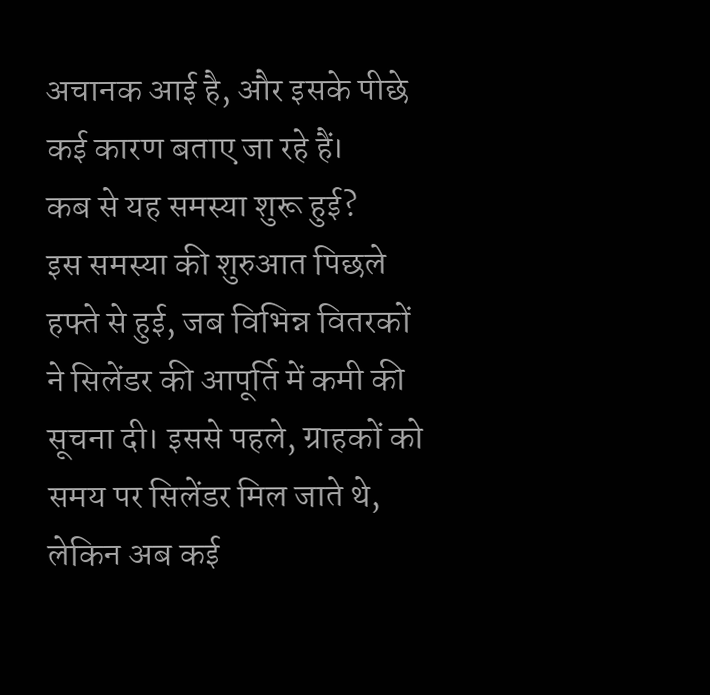अचानक आई है, और इसके पीछे कई कारण बताए जा रहे हैं।
कब से यह समस्या शुरू हुई?
इस समस्या की शुरुआत पिछले हफ्ते से हुई, जब विभिन्न वितरकों ने सिलेंडर की आपूर्ति में कमी की सूचना दी। इससे पहले, ग्राहकों को समय पर सिलेंडर मिल जाते थे, लेकिन अब कई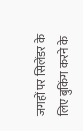जगहों पर सिलेंडर के लिए बुकिंग करने के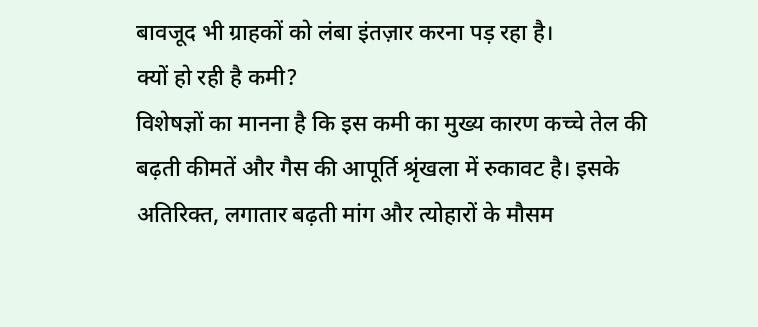बावजूद भी ग्राहकों को लंबा इंतज़ार करना पड़ रहा है।
क्यों हो रही है कमी?
विशेषज्ञों का मानना है कि इस कमी का मुख्य कारण कच्चे तेल की बढ़ती कीमतें और गैस की आपूर्ति श्रृंखला में रुकावट है। इसके अतिरिक्त, लगातार बढ़ती मांग और त्योहारों के मौसम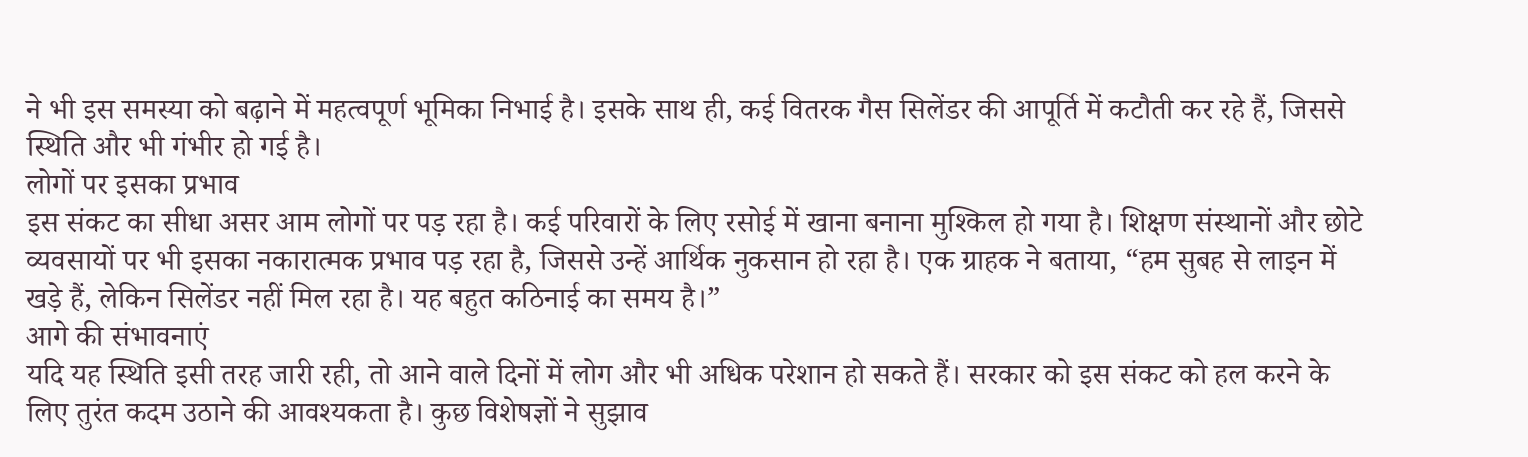ने भी इस समस्या को बढ़ाने में महत्वपूर्ण भूमिका निभाई है। इसके साथ ही, कई वितरक गैस सिलेंडर की आपूर्ति में कटौती कर रहे हैं, जिससे स्थिति और भी गंभीर हो गई है।
लोगों पर इसका प्रभाव
इस संकट का सीधा असर आम लोगों पर पड़ रहा है। कई परिवारों के लिए रसोई में खाना बनाना मुश्किल हो गया है। शिक्षण संस्थानों और छोटे व्यवसायों पर भी इसका नकारात्मक प्रभाव पड़ रहा है, जिससे उन्हें आर्थिक नुकसान हो रहा है। एक ग्राहक ने बताया, “हम सुबह से लाइन में खड़े हैं, लेकिन सिलेंडर नहीं मिल रहा है। यह बहुत कठिनाई का समय है।”
आगे की संभावनाएं
यदि यह स्थिति इसी तरह जारी रही, तो आने वाले दिनों में लोग और भी अधिक परेशान हो सकते हैं। सरकार को इस संकट को हल करने के लिए तुरंत कदम उठाने की आवश्यकता है। कुछ विशेषज्ञों ने सुझाव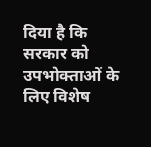दिया है कि सरकार को उपभोक्ताओं के लिए विशेष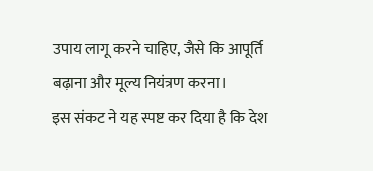उपाय लागू करने चाहिए, जैसे कि आपूर्ति बढ़ाना और मूल्य नियंत्रण करना।
इस संकट ने यह स्पष्ट कर दिया है कि देश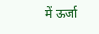में ऊर्जा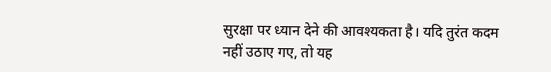सुरक्षा पर ध्यान देने की आवश्यकता है। यदि तुरंत कदम नहीं उठाए गए, तो यह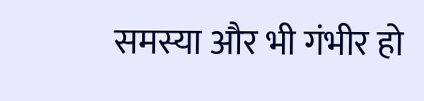समस्या और भी गंभीर हो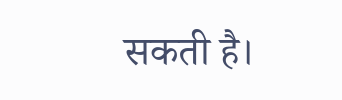सकती है।